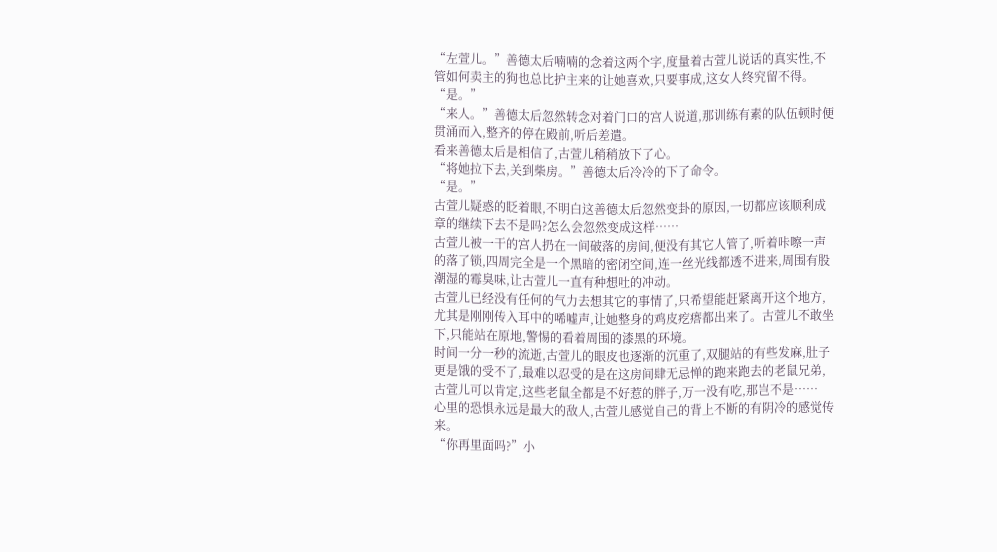“左萱儿。”善德太后喃喃的念着这两个字,度量着古萱儿说话的真实性,不管如何卖主的狗也总比护主来的让她喜欢,只要事成,这女人终究留不得。
“是。”
“来人。”善德太后忽然转念对着门口的宫人说道,那训练有素的队伍顿时便贯涌而入,整齐的停在殿前,听后差遣。
看来善德太后是相信了,古萱儿稍稍放下了心。
“将她拉下去,关到柴房。”善德太后冷冷的下了命令。
“是。”
古萱儿疑惑的眨着眼,不明白这善德太后忽然变卦的原因,一切都应该顺利成章的继续下去不是吗?怎么会忽然变成这样……
古萱儿被一干的宫人扔在一间破落的房间,便没有其它人管了,听着咔嚓一声的落了锁,四周完全是一个黑暗的密闭空间,连一丝光线都透不进来,周围有股潮湿的霉臭味,让古萱儿一直有种想吐的冲动。
古萱儿已经没有任何的气力去想其它的事情了,只希望能赶紧离开这个地方,尤其是刚刚传入耳中的唏嘘声,让她整身的鸡皮疙瘩都出来了。古萱儿不敢坐下,只能站在原地,警惕的看着周围的漆黑的环境。
时间一分一秒的流逝,古萱儿的眼皮也逐渐的沉重了,双腿站的有些发麻,肚子更是饿的受不了,最难以忍受的是在这房间肆无忌惮的跑来跑去的老鼠兄弟,古萱儿可以肯定,这些老鼠全都是不好惹的胖子,万一没有吃,那岂不是……
心里的恐惧永远是最大的敌人,古萱儿感觉自己的背上不断的有阴冷的感觉传来。
“你再里面吗?”小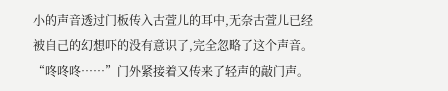小的声音透过门板传入古萱儿的耳中,无奈古萱儿已经被自己的幻想吓的没有意识了,完全忽略了这个声音。
“咚咚咚……”门外紧接着又传来了轻声的敲门声。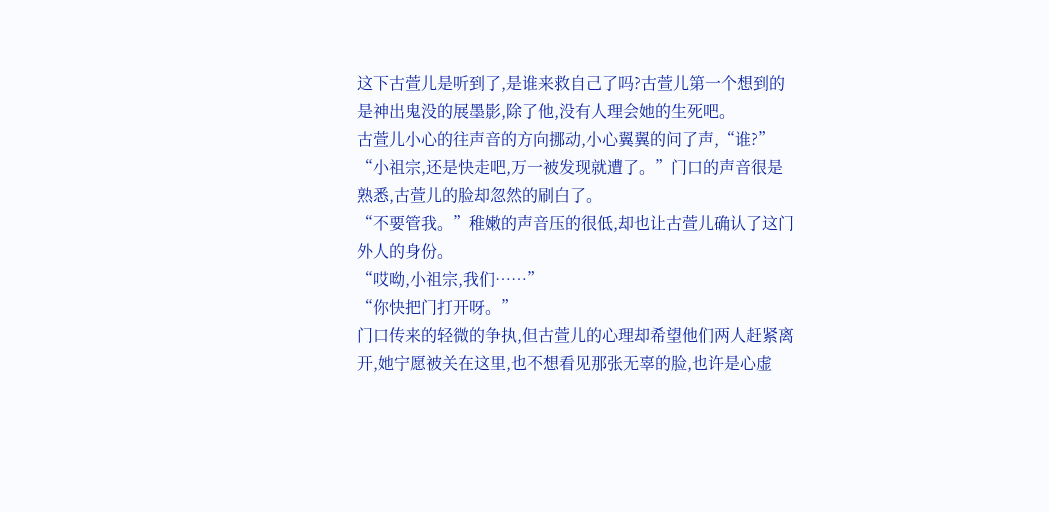这下古萱儿是听到了,是谁来救自己了吗?古萱儿第一个想到的是神出鬼没的展墨影,除了他,没有人理会她的生死吧。
古萱儿小心的往声音的方向挪动,小心翼翼的问了声,“谁?”
“小祖宗,还是快走吧,万一被发现就遭了。”门口的声音很是熟悉,古萱儿的脸却忽然的刷白了。
“不要管我。”稚嫩的声音压的很低,却也让古萱儿确认了这门外人的身份。
“哎呦,小祖宗,我们……”
“你快把门打开呀。”
门口传来的轻微的争执,但古萱儿的心理却希望他们两人赶紧离开,她宁愿被关在这里,也不想看见那张无辜的脸,也许是心虚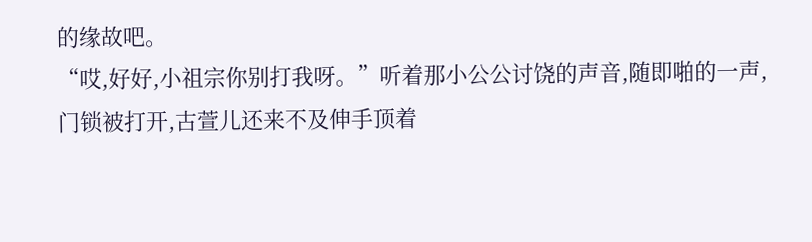的缘故吧。
“哎,好好,小祖宗你别打我呀。”听着那小公公讨饶的声音,随即啪的一声,门锁被打开,古萱儿还来不及伸手顶着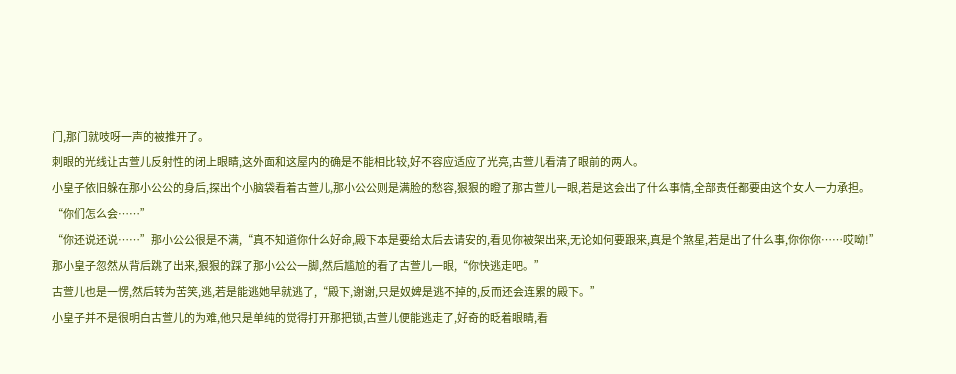门,那门就吱呀一声的被推开了。
刺眼的光线让古萱儿反射性的闭上眼睛,这外面和这屋内的确是不能相比较,好不容应适应了光亮,古萱儿看清了眼前的两人。
小皇子依旧躲在那小公公的身后,探出个小脑袋看着古萱儿,那小公公则是满脸的愁容,狠狠的瞪了那古萱儿一眼,若是这会出了什么事情,全部责任都要由这个女人一力承担。
“你们怎么会……”
“你还说还说……”那小公公很是不满,“真不知道你什么好命,殿下本是要给太后去请安的,看见你被架出来,无论如何要跟来,真是个煞星,若是出了什么事,你你你……哎呦!”
那小皇子忽然从背后跳了出来,狠狠的踩了那小公公一脚,然后尴尬的看了古萱儿一眼,“你快逃走吧。”
古萱儿也是一愣,然后转为苦笑,逃,若是能逃她早就逃了,“殿下,谢谢,只是奴婢是逃不掉的,反而还会连累的殿下。”
小皇子并不是很明白古萱儿的为难,他只是单纯的觉得打开那把锁,古萱儿便能逃走了,好奇的眨着眼睛,看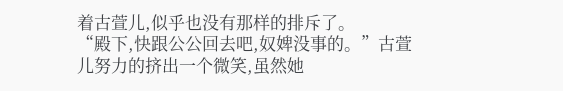着古萱儿,似乎也没有那样的排斥了。
“殿下,快跟公公回去吧,奴婢没事的。”古萱儿努力的挤出一个微笑,虽然她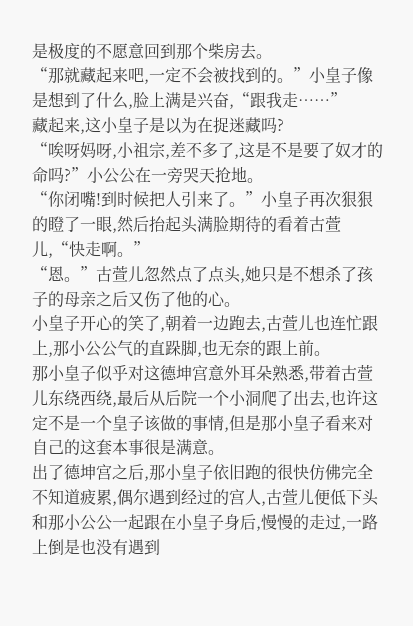是极度的不愿意回到那个柴房去。
“那就藏起来吧,一定不会被找到的。”小皇子像是想到了什么,脸上满是兴奋,“跟我走……”
藏起来,这小皇子是以为在捉迷藏吗?
“唉呀妈呀,小祖宗,差不多了,这是不是要了奴才的命吗?”小公公在一旁哭天抢地。
“你闭嘴!到时候把人引来了。”小皇子再次狠狠的瞪了一眼,然后抬起头满脸期待的看着古萱儿,“快走啊。”
“恩。”古萱儿忽然点了点头,她只是不想杀了孩子的母亲之后又伤了他的心。
小皇子开心的笑了,朝着一边跑去,古萱儿也连忙跟上,那小公公气的直跺脚,也无奈的跟上前。
那小皇子似乎对这德坤宫意外耳朵熟悉,带着古萱儿东绕西绕,最后从后院一个小洞爬了出去,也许这定不是一个皇子该做的事情,但是那小皇子看来对自己的这套本事很是满意。
出了德坤宫之后,那小皇子依旧跑的很快仿佛完全不知道疲累,偶尔遇到经过的宫人,古萱儿便低下头和那小公公一起跟在小皇子身后,慢慢的走过,一路上倒是也没有遇到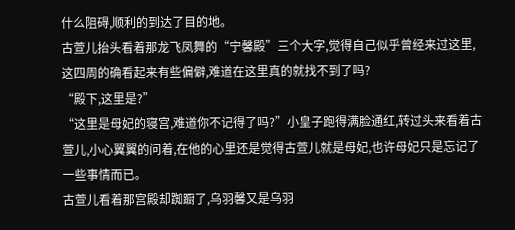什么阻碍,顺利的到达了目的地。
古萱儿抬头看着那龙飞凤舞的“宁馨殿”三个大字,觉得自己似乎曾经来过这里,这四周的确看起来有些偏僻,难道在这里真的就找不到了吗?
“殿下,这里是?”
“这里是母妃的寝宫,难道你不记得了吗?”小皇子跑得满脸通红,转过头来看着古萱儿,小心翼翼的问着,在他的心里还是觉得古萱儿就是母妃,也许母妃只是忘记了一些事情而已。
古萱儿看着那宫殿却踟蹰了,乌羽馨又是乌羽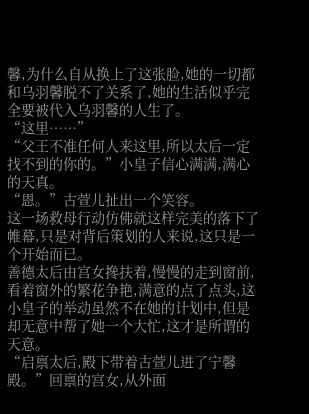馨,为什么自从换上了这张脸,她的一切都和乌羽馨脱不了关系了,她的生活似乎完全要被代入乌羽馨的人生了。
“这里……”
“父王不准任何人来这里,所以太后一定找不到的你的。”小皇子信心满满,满心的天真。
“恩。”古萱儿扯出一个笑容。
这一场救母行动仿佛就这样完美的落下了帷幕,只是对背后策划的人来说,这只是一个开始而已。
善德太后由宫女搀扶着,慢慢的走到窗前,看着窗外的繁花争艳,满意的点了点头,这小皇子的举动虽然不在她的计划中,但是却无意中帮了她一个大忙,这才是所谓的天意。
“启禀太后,殿下带着古萱儿进了宁馨殿。”回禀的宫女,从外面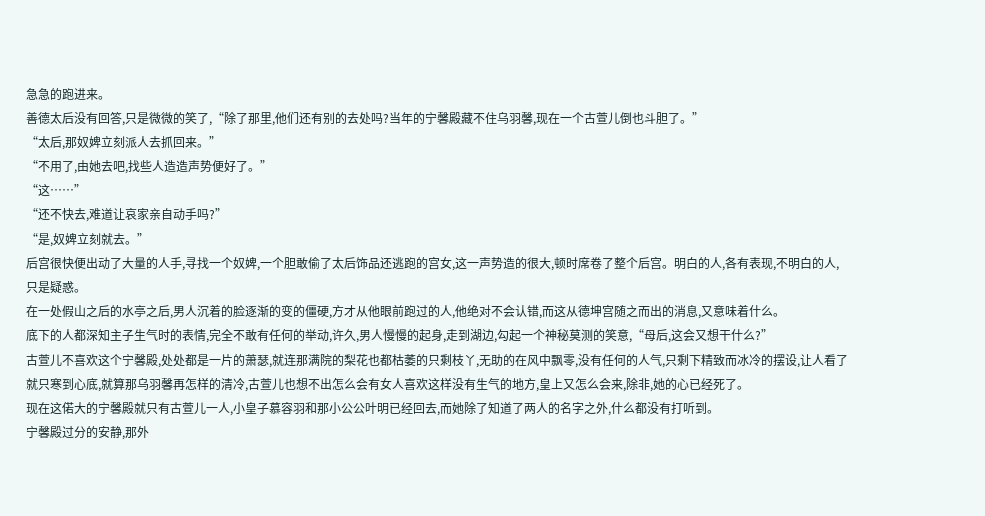急急的跑进来。
善德太后没有回答,只是微微的笑了,“除了那里,他们还有别的去处吗?当年的宁馨殿藏不住乌羽馨,现在一个古萱儿倒也斗胆了。”
“太后,那奴婢立刻派人去抓回来。”
“不用了,由她去吧,找些人造造声势便好了。”
“这……”
“还不快去,难道让哀家亲自动手吗?”
“是,奴婢立刻就去。”
后宫很快便出动了大量的人手,寻找一个奴婢,一个胆敢偷了太后饰品还逃跑的宫女,这一声势造的很大,顿时席卷了整个后宫。明白的人,各有表现,不明白的人,只是疑惑。
在一处假山之后的水亭之后,男人沉着的脸逐渐的变的僵硬,方才从他眼前跑过的人,他绝对不会认错,而这从德坤宫随之而出的消息,又意味着什么。
底下的人都深知主子生气时的表情,完全不敢有任何的举动,许久,男人慢慢的起身,走到湖边,勾起一个神秘莫测的笑意,“母后,这会又想干什么?”
古萱儿不喜欢这个宁馨殿,处处都是一片的萧瑟,就连那满院的梨花也都枯萎的只剩枝丫,无助的在风中飘零,没有任何的人气,只剩下精致而冰冷的摆设,让人看了就只寒到心底,就算那乌羽馨再怎样的清冷,古萱儿也想不出怎么会有女人喜欢这样没有生气的地方,皇上又怎么会来,除非,她的心已经死了。
现在这偌大的宁馨殿就只有古萱儿一人,小皇子慕容羽和那小公公叶明已经回去,而她除了知道了两人的名字之外,什么都没有打听到。
宁馨殿过分的安静,那外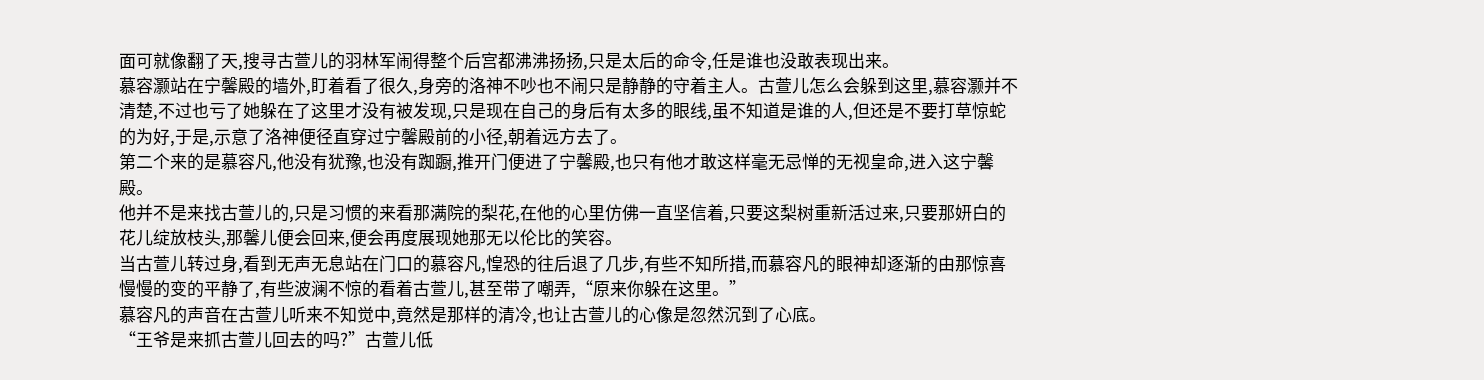面可就像翻了天,搜寻古萱儿的羽林军闹得整个后宫都沸沸扬扬,只是太后的命令,任是谁也没敢表现出来。
慕容灏站在宁馨殿的墙外,盯着看了很久,身旁的洛神不吵也不闹只是静静的守着主人。古萱儿怎么会躲到这里,慕容灏并不清楚,不过也亏了她躲在了这里才没有被发现,只是现在自己的身后有太多的眼线,虽不知道是谁的人,但还是不要打草惊蛇的为好,于是,示意了洛神便径直穿过宁馨殿前的小径,朝着远方去了。
第二个来的是慕容凡,他没有犹豫,也没有踟蹰,推开门便进了宁馨殿,也只有他才敢这样毫无忌惮的无视皇命,进入这宁馨殿。
他并不是来找古萱儿的,只是习惯的来看那满院的梨花,在他的心里仿佛一直坚信着,只要这梨树重新活过来,只要那妍白的花儿绽放枝头,那馨儿便会回来,便会再度展现她那无以伦比的笑容。
当古萱儿转过身,看到无声无息站在门口的慕容凡,惶恐的往后退了几步,有些不知所措,而慕容凡的眼神却逐渐的由那惊喜慢慢的变的平静了,有些波澜不惊的看着古萱儿,甚至带了嘲弄,“原来你躲在这里。”
慕容凡的声音在古萱儿听来不知觉中,竟然是那样的清冷,也让古萱儿的心像是忽然沉到了心底。
“王爷是来抓古萱儿回去的吗?”古萱儿低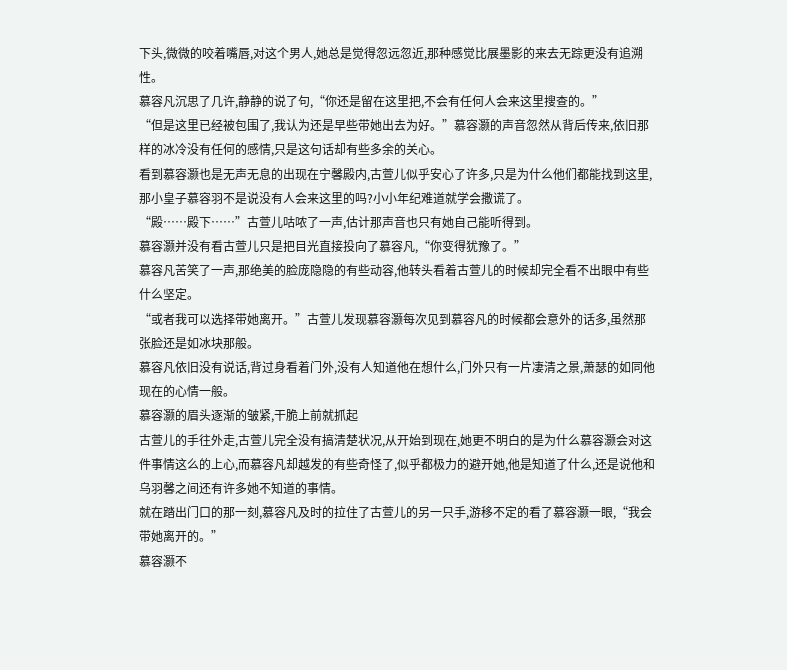下头,微微的咬着嘴唇,对这个男人,她总是觉得忽远忽近,那种感觉比展墨影的来去无踪更没有追溯性。
慕容凡沉思了几许,静静的说了句,“你还是留在这里把,不会有任何人会来这里搜查的。”
“但是这里已经被包围了,我认为还是早些带她出去为好。”慕容灏的声音忽然从背后传来,依旧那样的冰冷没有任何的感情,只是这句话却有些多余的关心。
看到慕容灏也是无声无息的出现在宁馨殿内,古萱儿似乎安心了许多,只是为什么他们都能找到这里,那小皇子慕容羽不是说没有人会来这里的吗?小小年纪难道就学会撒谎了。
“殿……殿下……”古萱儿咕哝了一声,估计那声音也只有她自己能听得到。
慕容灏并没有看古萱儿只是把目光直接投向了慕容凡,“你变得犹豫了。”
慕容凡苦笑了一声,那绝美的脸庞隐隐的有些动容,他转头看着古萱儿的时候却完全看不出眼中有些什么坚定。
“或者我可以选择带她离开。”古萱儿发现慕容灏每次见到慕容凡的时候都会意外的话多,虽然那张脸还是如冰块那般。
慕容凡依旧没有说话,背过身看着门外,没有人知道他在想什么,门外只有一片凄清之景,萧瑟的如同他现在的心情一般。
慕容灏的眉头逐渐的皱紧,干脆上前就抓起
古萱儿的手往外走,古萱儿完全没有搞清楚状况,从开始到现在,她更不明白的是为什么慕容灏会对这件事情这么的上心,而慕容凡却越发的有些奇怪了,似乎都极力的避开她,他是知道了什么,还是说他和乌羽馨之间还有许多她不知道的事情。
就在踏出门口的那一刻,慕容凡及时的拉住了古萱儿的另一只手,游移不定的看了慕容灏一眼,“我会带她离开的。”
慕容灏不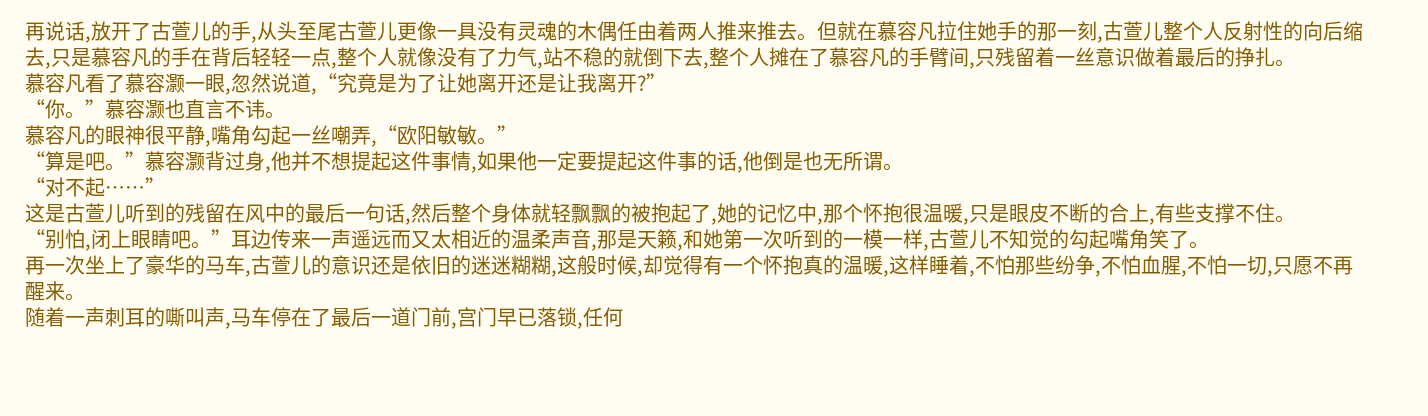再说话,放开了古萱儿的手,从头至尾古萱儿更像一具没有灵魂的木偶任由着两人推来推去。但就在慕容凡拉住她手的那一刻,古萱儿整个人反射性的向后缩去,只是慕容凡的手在背后轻轻一点,整个人就像没有了力气,站不稳的就倒下去,整个人摊在了慕容凡的手臂间,只残留着一丝意识做着最后的挣扎。
慕容凡看了慕容灏一眼,忽然说道,“究竟是为了让她离开还是让我离开?”
“你。”慕容灏也直言不讳。
慕容凡的眼神很平静,嘴角勾起一丝嘲弄,“欧阳敏敏。”
“算是吧。”慕容灏背过身,他并不想提起这件事情,如果他一定要提起这件事的话,他倒是也无所谓。
“对不起……”
这是古萱儿听到的残留在风中的最后一句话,然后整个身体就轻飘飘的被抱起了,她的记忆中,那个怀抱很温暖,只是眼皮不断的合上,有些支撑不住。
“别怕,闭上眼睛吧。”耳边传来一声遥远而又太相近的温柔声音,那是天籁,和她第一次听到的一模一样,古萱儿不知觉的勾起嘴角笑了。
再一次坐上了豪华的马车,古萱儿的意识还是依旧的迷迷糊糊,这般时候,却觉得有一个怀抱真的温暖,这样睡着,不怕那些纷争,不怕血腥,不怕一切,只愿不再醒来。
随着一声刺耳的嘶叫声,马车停在了最后一道门前,宫门早已落锁,任何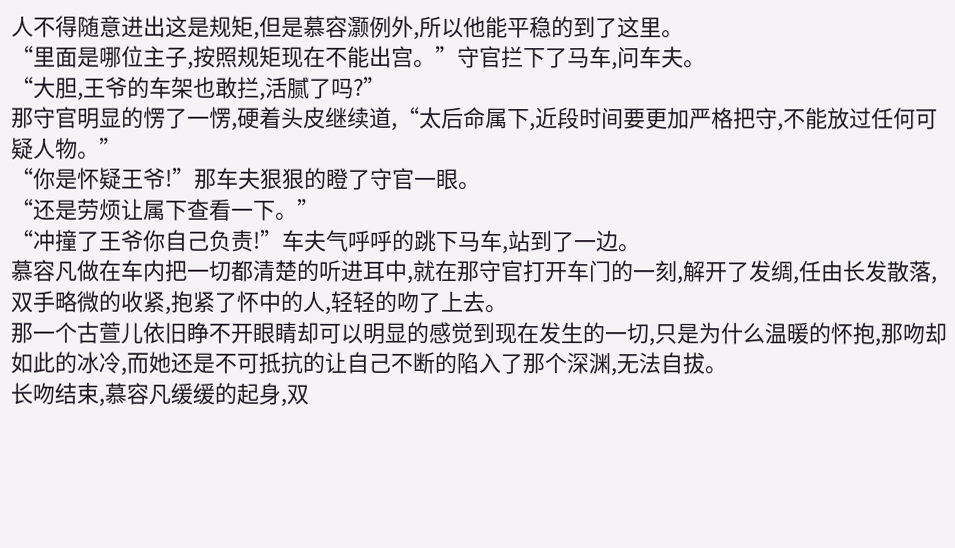人不得随意进出这是规矩,但是慕容灏例外,所以他能平稳的到了这里。
“里面是哪位主子,按照规矩现在不能出宫。”守官拦下了马车,问车夫。
“大胆,王爷的车架也敢拦,活腻了吗?”
那守官明显的愣了一愣,硬着头皮继续道,“太后命属下,近段时间要更加严格把守,不能放过任何可疑人物。”
“你是怀疑王爷!”那车夫狠狠的瞪了守官一眼。
“还是劳烦让属下查看一下。”
“冲撞了王爷你自己负责!”车夫气呼呼的跳下马车,站到了一边。
慕容凡做在车内把一切都清楚的听进耳中,就在那守官打开车门的一刻,解开了发绸,任由长发散落,双手略微的收紧,抱紧了怀中的人,轻轻的吻了上去。
那一个古萱儿依旧睁不开眼睛却可以明显的感觉到现在发生的一切,只是为什么温暖的怀抱,那吻却如此的冰冷,而她还是不可抵抗的让自己不断的陷入了那个深渊,无法自拔。
长吻结束,慕容凡缓缓的起身,双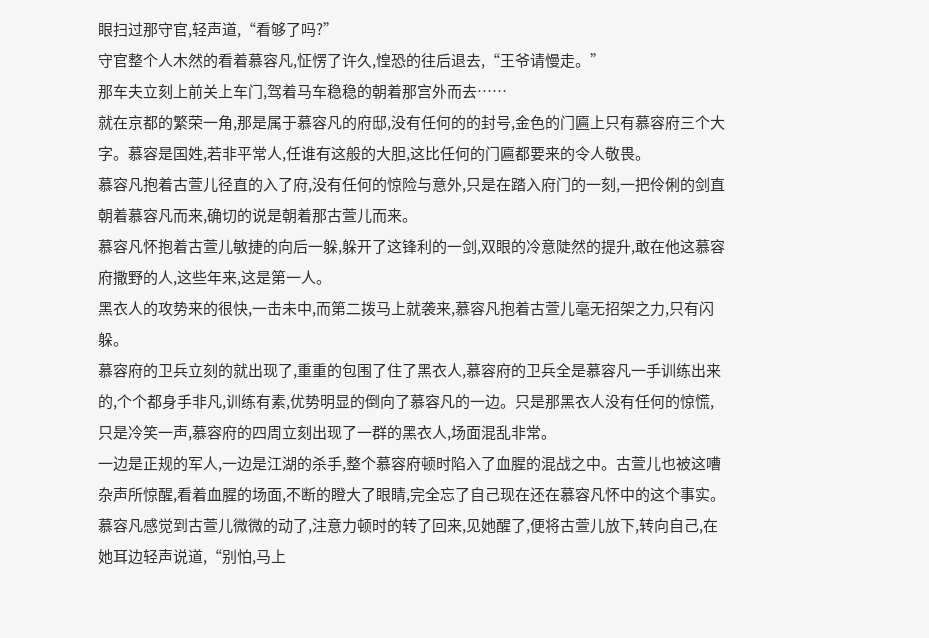眼扫过那守官,轻声道,“看够了吗?”
守官整个人木然的看着慕容凡,怔愣了许久,惶恐的往后退去,“王爷请慢走。”
那车夫立刻上前关上车门,驾着马车稳稳的朝着那宫外而去……
就在京都的繁荣一角,那是属于慕容凡的府邸,没有任何的的封号,金色的门匾上只有慕容府三个大字。慕容是国姓,若非平常人,任谁有这般的大胆,这比任何的门匾都要来的令人敬畏。
慕容凡抱着古萱儿径直的入了府,没有任何的惊险与意外,只是在踏入府门的一刻,一把伶俐的剑直朝着慕容凡而来,确切的说是朝着那古萱儿而来。
慕容凡怀抱着古萱儿敏捷的向后一躲,躲开了这锋利的一剑,双眼的冷意陡然的提升,敢在他这慕容府撒野的人,这些年来,这是第一人。
黑衣人的攻势来的很快,一击未中,而第二拨马上就袭来,慕容凡抱着古萱儿毫无招架之力,只有闪躲。
慕容府的卫兵立刻的就出现了,重重的包围了住了黑衣人,慕容府的卫兵全是慕容凡一手训练出来的,个个都身手非凡,训练有素,优势明显的倒向了慕容凡的一边。只是那黑衣人没有任何的惊慌,只是冷笑一声,慕容府的四周立刻出现了一群的黑衣人,场面混乱非常。
一边是正规的军人,一边是江湖的杀手,整个慕容府顿时陷入了血腥的混战之中。古萱儿也被这嘈杂声所惊醒,看着血腥的场面,不断的瞪大了眼睛,完全忘了自己现在还在慕容凡怀中的这个事实。
慕容凡感觉到古萱儿微微的动了,注意力顿时的转了回来,见她醒了,便将古萱儿放下,转向自己,在她耳边轻声说道,“别怕,马上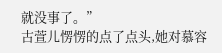就没事了。”
古萱儿愣愣的点了点头,她对慕容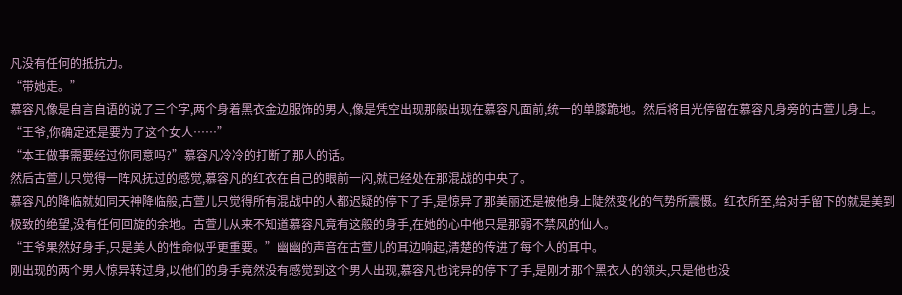凡没有任何的抵抗力。
“带她走。”
慕容凡像是自言自语的说了三个字,两个身着黑衣金边服饰的男人,像是凭空出现那般出现在慕容凡面前,统一的单膝跪地。然后将目光停留在慕容凡身旁的古萱儿身上。
“王爷,你确定还是要为了这个女人……”
“本王做事需要经过你同意吗?”慕容凡冷冷的打断了那人的话。
然后古萱儿只觉得一阵风抚过的感觉,慕容凡的红衣在自己的眼前一闪,就已经处在那混战的中央了。
慕容凡的降临就如同天神降临般,古萱儿只觉得所有混战中的人都迟疑的停下了手,是惊异了那美丽还是被他身上陡然变化的气势所震慑。红衣所至,给对手留下的就是美到极致的绝望,没有任何回旋的余地。古萱儿从来不知道慕容凡竟有这般的身手,在她的心中他只是那弱不禁风的仙人。
“王爷果然好身手,只是美人的性命似乎更重要。”幽幽的声音在古萱儿的耳边响起,清楚的传进了每个人的耳中。
刚出现的两个男人惊异转过身,以他们的身手竟然没有感觉到这个男人出现,慕容凡也诧异的停下了手,是刚才那个黑衣人的领头,只是他也没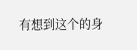有想到这个的身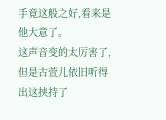手竟这般之好,看来是他大意了。
这声音变的太厉害了,但是古萱儿依旧听得出这挟持了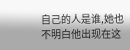自己的人是谁,她也不明白他出现在这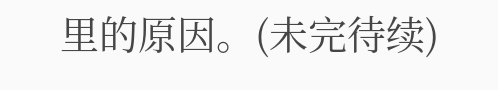里的原因。(未完待续)